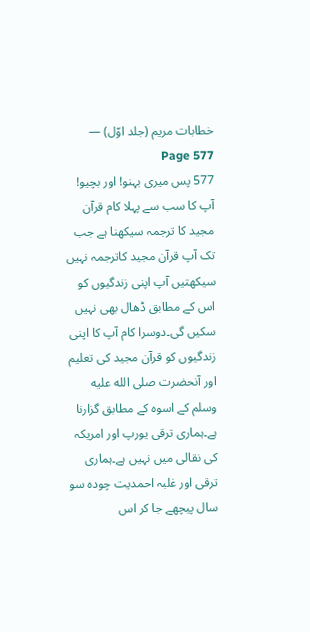خطابات مریم (جلد اوّل) — Page 577
577 پس میری بہنو! اور بچیو! آپ کا سب سے پہلا کام قرآن مجید کا ترجمہ سیکھنا ہے جب تک آپ قرآن مجید کاترجمہ نہیں سیکھتیں آپ اپنی زندگیوں کو اس کے مطابق ڈھال بھی نہیں سکیں گی۔دوسرا کام آپ کا اپنی زندگیوں کو قرآن مجید کی تعلیم اور آنحضرت صلى الله عليه وسلم کے اسوہ کے مطابق گزارنا ہے۔ہماری ترقی یورپ اور امریکہ کی نقالی میں نہیں ہے۔ہماری ترقی اور غلبہ احمدیت چودہ سو سال پیچھے جا کر اس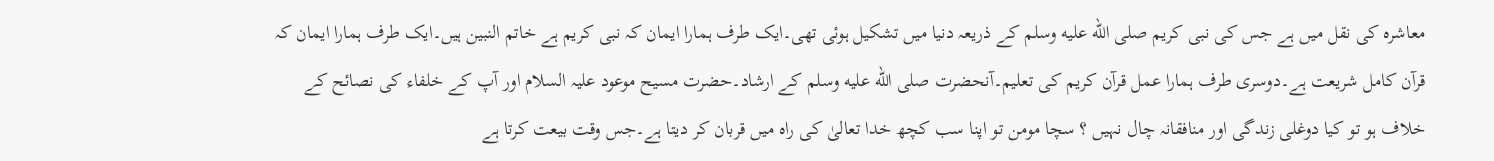معاشرہ کی نقل میں ہے جس کی نبی کریم صلى الله عليه وسلم کے ذریعہ دنیا میں تشکیل ہوئی تھی۔ایک طرف ہمارا ایمان کہ نبی کریم ہے خاتم النبین ہیں۔ایک طرف ہمارا ایمان کہ قرآن کامل شریعت ہے۔دوسری طرف ہمارا عمل قرآن کریم کی تعلیم۔آنحضرت صلى الله عليه وسلم کے ارشاد۔حضرت مسیح موعود علیہ السلام اور آپ کے خلفاء کی نصائح کے خلاف ہو تو کیا دوغلی زندگی اور منافقانہ چال نہیں ؟ سچا مومن تو اپنا سب کچھ خدا تعالیٰ کی راہ میں قربان کر دیتا ہے۔جس وقت بیعت کرتا ہے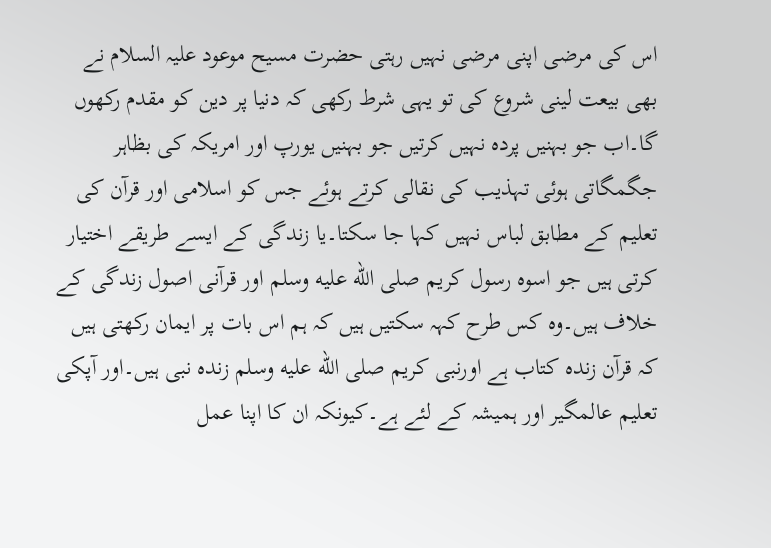اس کی مرضی اپنی مرضی نہیں رہتی حضرت مسیح موعود علیہ السلام نے بھی بیعت لینی شروع کی تو یہی شرط رکھی کہ دنیا پر دین کو مقدم رکھوں گا۔اب جو بہنیں پردہ نہیں کرتیں جو بہنیں یورپ اور امریکہ کی بظاہر جگمگاتی ہوئی تہذیب کی نقالی کرتے ہوئے جس کو اسلامی اور قرآن کی تعلیم کے مطابق لباس نہیں کہا جا سکتا۔یا زندگی کے ایسے طریقے اختیار کرتی ہیں جو اسوہ رسول کریم صلى الله عليه وسلم اور قرآنی اصول زندگی کے خلاف ہیں۔وہ کس طرح کہہ سکتیں ہیں کہ ہم اس بات پر ایمان رکھتی ہیں کہ قرآن زندہ کتاب ہے اورنبی کریم صلى الله عليه وسلم زندہ نبی ہیں۔اور آپکی تعلیم عالمگیر اور ہمیشہ کے لئے ہے۔کیونکہ ان کا اپنا عمل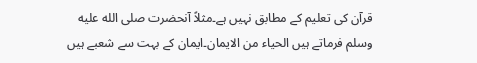قرآن کی تعلیم کے مطابق نہیں ہے۔مثلاً آنحضرت صلى الله عليه وسلم فرماتے ہیں الحياء من الایمان۔ایمان کے بہت سے شعبے ہیں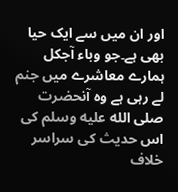اور ان میں سے ایک حیا بھی ہے۔جو وباء آجکل ہمارے معاشرے میں جنم لے رہی ہے وہ آنحضرت صلى الله عليه وسلم کی اس حدیث کی سراسر خلاف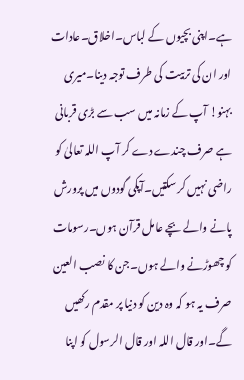ہے۔اپنی بچیوں کے لباس۔اخلاق۔عادات اور ان کی تربیت کی طرف توجہ دینا۔میری بہنو! آپ کے زمانہ میں سب سے بڑی قربانی ہے صرف چندے دے کر آپ اللہ تعالیٰ کو راضی نہیں کر سکتیں۔آپکی گودوں میں پرورش پانے والے بچے عامل قرآن ہوں۔رسومات کو چھوڑنے والے ہوں۔جن کا نصب العین صرف یہ ہو کہ وہ دین کو دنیا پر مقدم رکھیں گے۔اور قال اللہ اور قال الرسول کو اپنا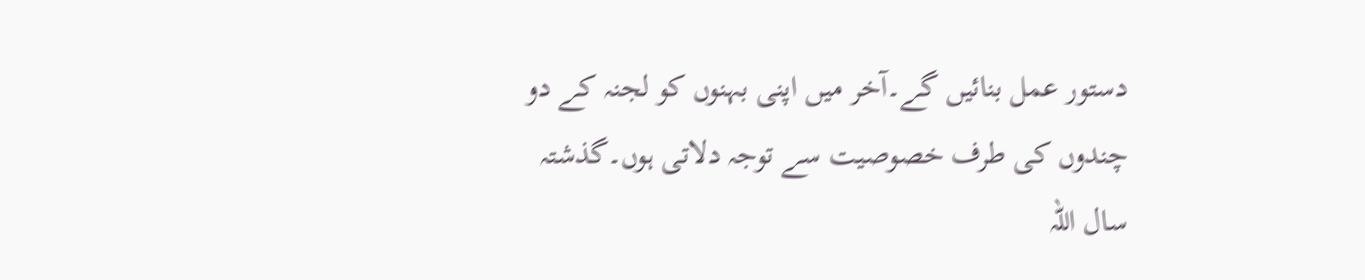دستور عمل بنائیں گے۔آخر میں اپنی بہنوں کو لجنہ کے دو چندوں کی طرف خصوصیت سے توجہ دلاتی ہوں۔گذشتہ سال اللہ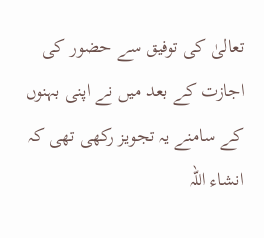تعالیٰ کی توفیق سے حضور کی اجازت کے بعد میں نے اپنی بہنوں کے سامنے یہ تجویز رکھی تھی کہ انشاء اللہ